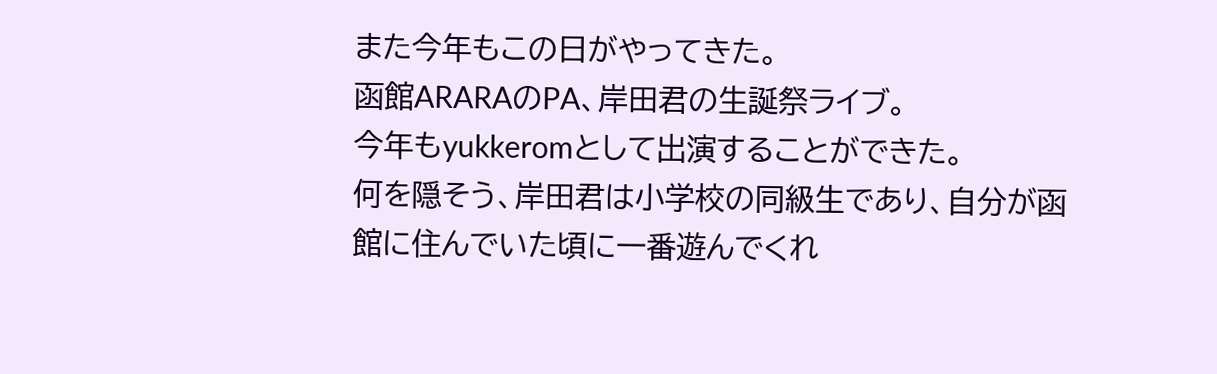また今年もこの日がやってきた。
函館ARARAのPA、岸田君の生誕祭ライブ。
今年もyukkeromとして出演することができた。
何を隠そう、岸田君は小学校の同級生であり、自分が函館に住んでいた頃に一番遊んでくれ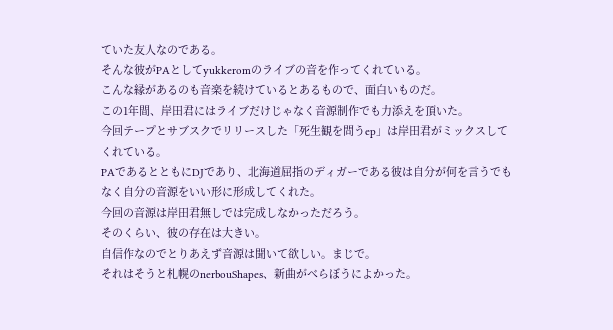ていた友人なのである。
そんな彼がPAとしてyukkeromのライブの音を作ってくれている。
こんな縁があるのも音楽を続けているとあるもので、面白いものだ。
この1年間、岸田君にはライブだけじゃなく音源制作でも力添えを頂いた。
今回テープとサブスクでリリースした「死生観を問うep」は岸田君がミックスしてくれている。
PAであるとともにDJであり、北海道屈指のディガーである彼は自分が何を言うでもなく自分の音源をいい形に形成してくれた。
今回の音源は岸田君無しでは完成しなかっただろう。
そのくらい、彼の存在は大きい。
自信作なのでとりあえず音源は聞いて欲しい。まじで。
それはそうと札幌のnerbouShapes、新曲がべらぼうによかった。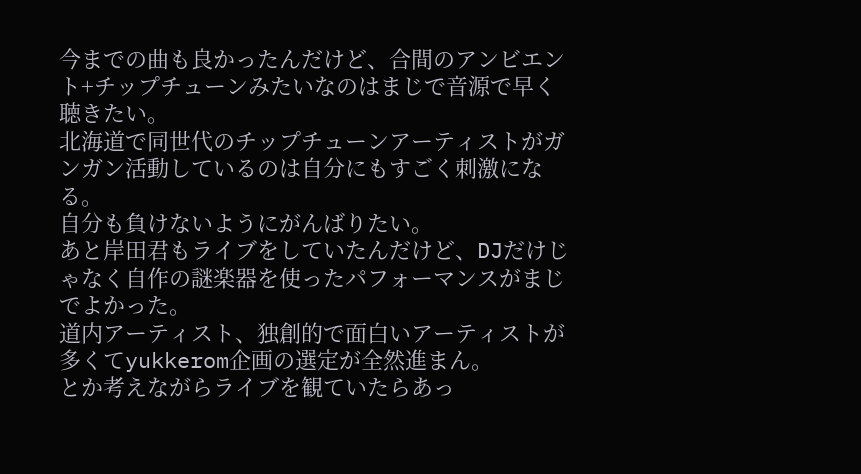今までの曲も良かったんだけど、合間のアンビエント+チップチューンみたいなのはまじで音源で早く聴きたい。
北海道で同世代のチップチューンアーティストがガンガン活動しているのは自分にもすごく刺激になる。
自分も負けないようにがんばりたい。
あと岸田君もライブをしていたんだけど、DJだけじゃなく自作の謎楽器を使ったパフォーマンスがまじでよかった。
道内アーティスト、独創的で面白いアーティストが多くてyukkerom企画の選定が全然進まん。
とか考えながらライブを観ていたらあっ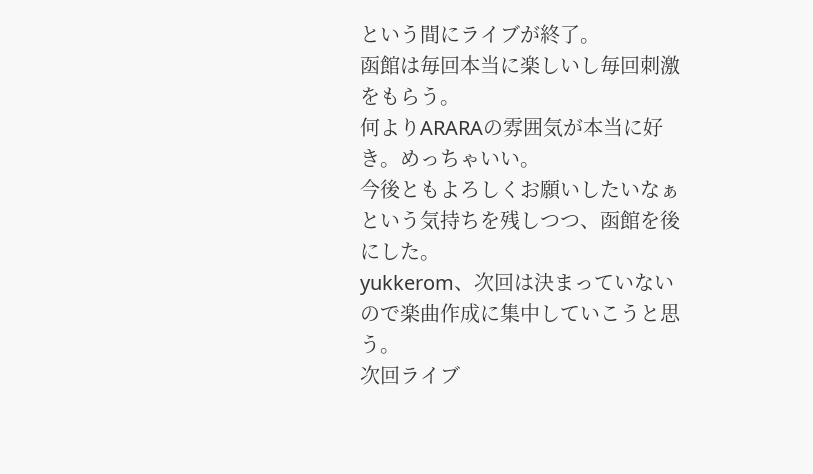という間にライブが終了。
函館は毎回本当に楽しいし毎回刺激をもらう。
何よりARARAの雰囲気が本当に好き。めっちゃいい。
今後ともよろしくお願いしたいなぁという気持ちを残しつつ、函館を後にした。
yukkerom、次回は決まっていないので楽曲作成に集中していこうと思う。
次回ライブ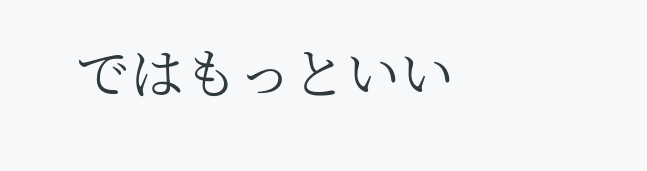ではもっといい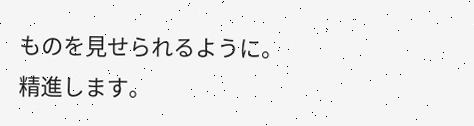ものを見せられるように。
精進します。